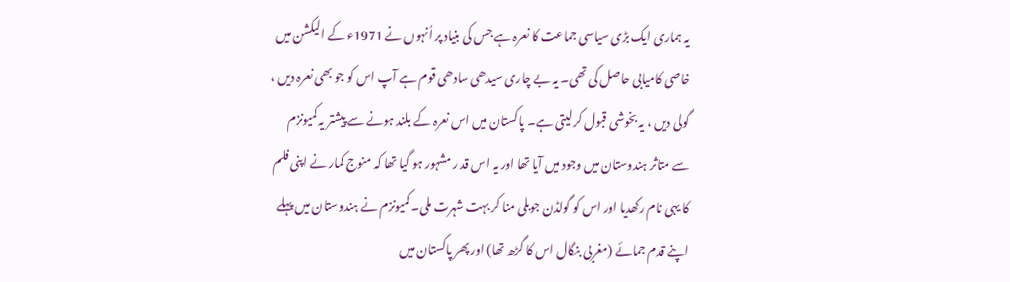یہ ہماری ایک بڑی سیاسی جماعت کا نعرہ ہے جس کی بنیاد پر اُنہوں نے 1971ء کے الیکشن میں خاصی کامیابی حاصل کی تھی۔ یہ بے چاری سیدھی سادھی قوم ہے آپ اس کو جو بھی نعرہ دیں ، گولی دیں ، یہ بخوشی قبول کر لیتی ہے۔ پاکستان میں اس نعرہ کے بلند ہونے سے پیشتر یہ کمیونزم سے متاثر ہندوستان میں وجود میں آیا تھا اور یہ اس قد ر مشہور ہو گیا تھا کہ منوج کمار نے اپنی فلم کا یہی نام رکھدیا اور اس کو گولڈن جوبلی منا کر بہت شہرت ملی۔ کمیونزم نے ہندوستان میں پہلے اپنے قدم جمائے (مغربی بنگال اس کا گڑھ تھا) اور پھر پاکستان میں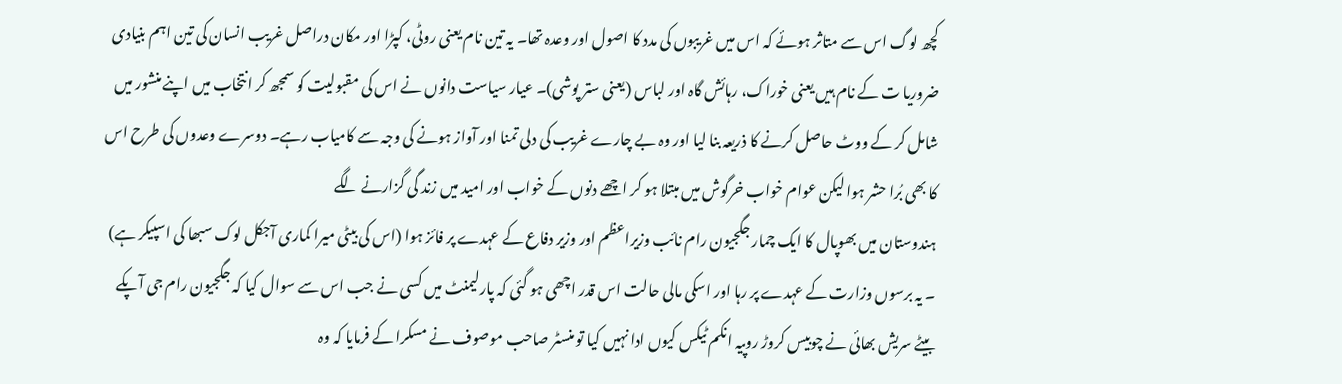کچھ لوگ اس سے متاثر ہوئے کہ اس میں غریبوں کی مدد کا اصول اور وعدہ تھا۔ یہ تین نام یعنی روٹی، کپڑا اور مکان دراصل غریب انسان کی تین اہم بنیادی ضروریا ت کے نام ہیں یعنی خوراک، رہائش گاہ اور لباس (یعنی ستر پوشی)۔ عیار سیاست دانوں نے اس کی مقبولیت کو سمجھ کر انتخاب میں اپنے منشور میں شامل کر کے ووٹ حاصل کرنے کا ذریعہ بنا لیا اور وہ بے چارے غریب کی دلی تمنا اور آواز ہونے کی وجہ سے کامیاب رہے۔ دوسرے وعدوں کی طرح اس کا بھی بُرا حشر ہوا لیکن عوام خواب خرگوش میں مبتلا ہو کر اچھے دنوں کے خواب اور امید میں زند گی گزارنے لگے
ہندوستان میں بھوپال کا ایک چمار جگجیون رام نائب وزیراعظم اور وزیر دفاع کے عہدے پر فائز ہوا (اس کی بیٹی میرا کماری آجکل لوک سبھا کی اسپیکر ہے) ۔ یہ برسوں وزارت کے عہدے پر رہا اور اسکی مالی حالت اس قدر اچھی ہو گئی کہ پارلیمنٹ میں کسی نے جب اس سے سوال کیا کہ جگجیون رام جی آپکے بیٹے سریش بھائی نے چوبیس کروڑ روپیہ انکم ٹیکس کیوں ادا نہیں کیا تو منسٹر صاحب موصوف نے مسکرا کے فرمایا کہ وہ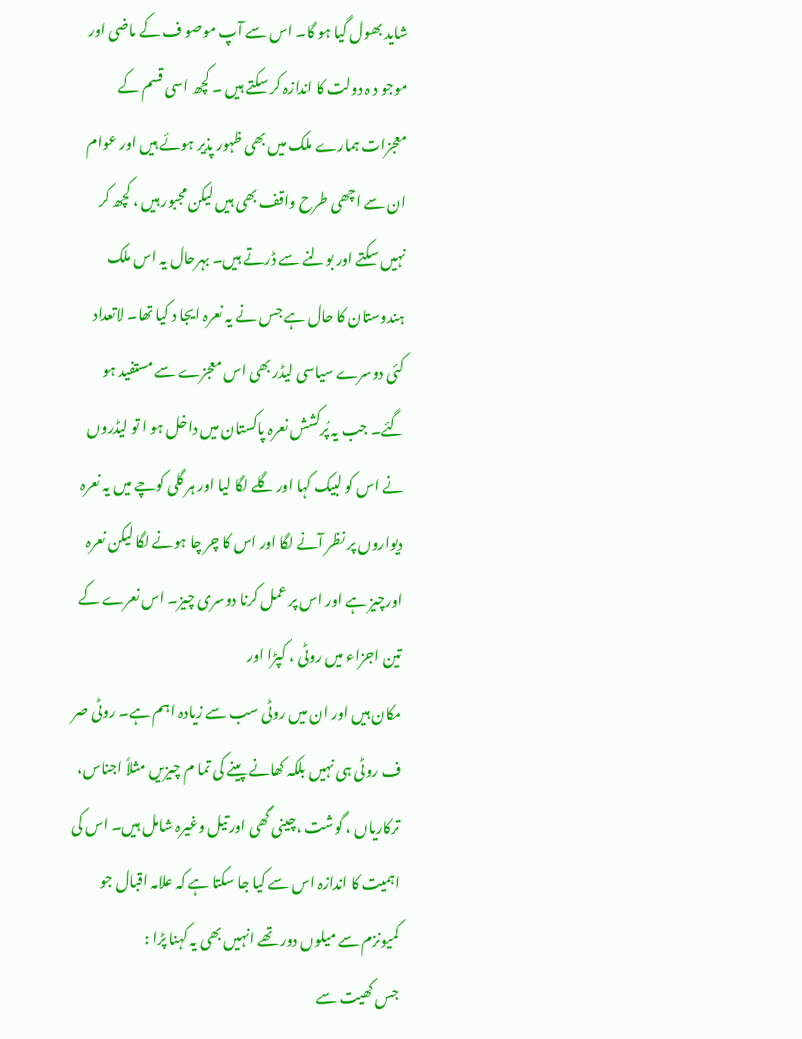شاید بھول گیا ہو گا۔ اس سے آپ موصو ف کے ماضی اور موجو د ہ دولت کا اندازہ کر سکتے ہیں ۔ کچھ اسی قسم کے معجزات ہمارے ملک میں بھی ظہور پذیر ہوئے ہیں اور عوام ان سے اچھی طرح واقف بھی ہیں لیکن مجبور ہیں ، کچھ کر نہیں سکتے اور بولنے سے ڈرتے ہیں۔ بہرحال یہ اس ملک ہندوستان کا حال ہے جس نے یہ نعرہ ایجا د کیا تھا۔ لاتعداد کئی دوسرے سیاسی لیڈر بھی اس معجزے سے مستفید ہو گئے۔ جب یہ پُرکشش نعرہ پاکستان میں داخل ہو ا تو لیڈروں نے اس کو لبیک کہا اور گلے لگا لیا اور ہر گلی کوچے میں یہ نعرہ دیواروں پر نظر آنے لگا اور اس کا چر چا ہونے لگا لیکن نعرہ اورچیز ہے اور اس پر عمل کرنا دوسری چیز۔ اس نعرے کے تین اجزاء میں روٹی ، کپڑا اور
مکان ہیں اور ان میں روٹی سب سے زیادہ اہم ہے۔ روٹی صر ف روٹی ہی نہیں بلکہ کھانے پینے کی تما م چیزیں مثلاً اجناس، ترکاریاں ، گوشت ،چینی گھی اور تیل وغیرہ شامل ہیں۔ اس کی اہمیت کا اندازہ اس سے کیا جا سکتا ہے کہ علامہ اقبال جو کمیونزم سے میلوں دور تھے انہیں بھی یہ کہنا پڑا :
جس کھیت سے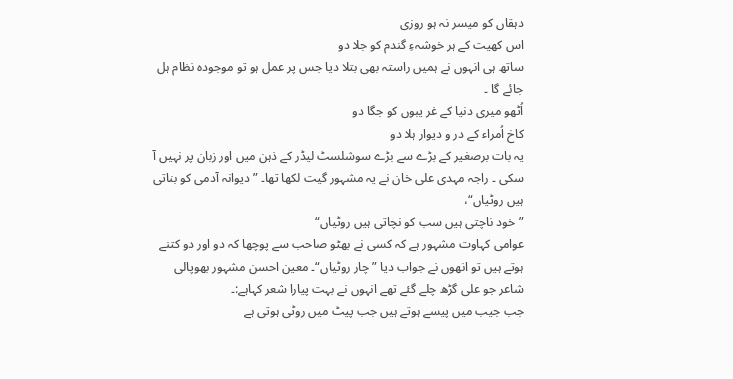دہقاں کو میسر نہ ہو روزی
اس کھیت کے ہر خوشہءِ گندم کو جلا دو
ساتھ ہی انہوں نے ہمیں راستہ بھی بتلا دیا جس پر عمل ہو تو موجودہ نظام ہل جائے گا ۔
اُٹھو میری دنیا کے غر یبوں کو جگا دو
کاخ اُمراء کے در و دیوار ہلا دو
یہ بات برصغیر کے بڑے سے بڑے سوشلسٹ لیڈر کے ذہن میں اور زبان پر نہیں آ سکی ۔ راجہ مہدی علی خان نے یہ مشہور گیت لکھا تھا۔ ”دیوانہ آدمی کو بناتی ہیں روٹیاں“،
”خود ناچتی ہیں سب کو نچاتی ہیں روٹیاں“
عوامی کہاوت مشہور ہے کہ کسی نے بھٹو صاحب سے پوچھا کہ دو اور دو کتنے ہوتے ہیں تو انھوں نے جواب دیا ”چار روٹیاں“۔ معین احسن مشہور بھوپالی شاعر جو علی گڑھ چلے گئے تھے انہوں نے بہت پیارا شعر کہاہے:۔
جب جیب میں پیسے ہوتے ہیں جب پیٹ میں روٹی ہوتی ہے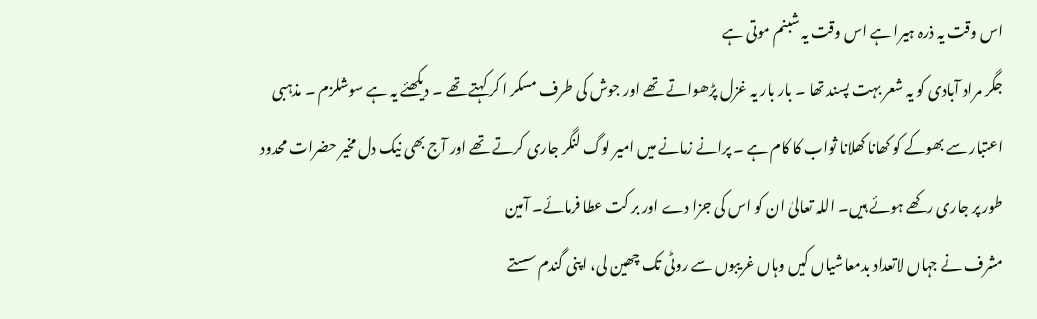اس وقت یہ ذرہ ہیرا ہے اس وقت یہ شبنم موتی ہے
جگر مراد آبادی کو یہ شعر بہت پسند تھا ۔ بار بار یہ غزل پڑھواتے تھے اور جوش کی طرف مسکر ا کر کہتے تھے ۔ دیکھئے یہ ہے سوشلزم ۔ مذہبی اعتبار سے بھوکے کو کھانا کھلانا ثواب کا کام ہے ۔ پرانے زمانے میں امیر لوگ لنگر جاری کرتے تھے اور آج بھی نیک دل مخیر حضرات محدود طور پر جاری رکھے ہوئے ہیں۔ اللہ تعالیٰ ان کو اس کی جزا دے اور بر کت عطا فرمائے۔ آمین
مشرف نے جہاں لاتعداد بدمعاشیاں کیں وہاں غریبوں سے روٹی تک چھین لی، اپنی گندم سستے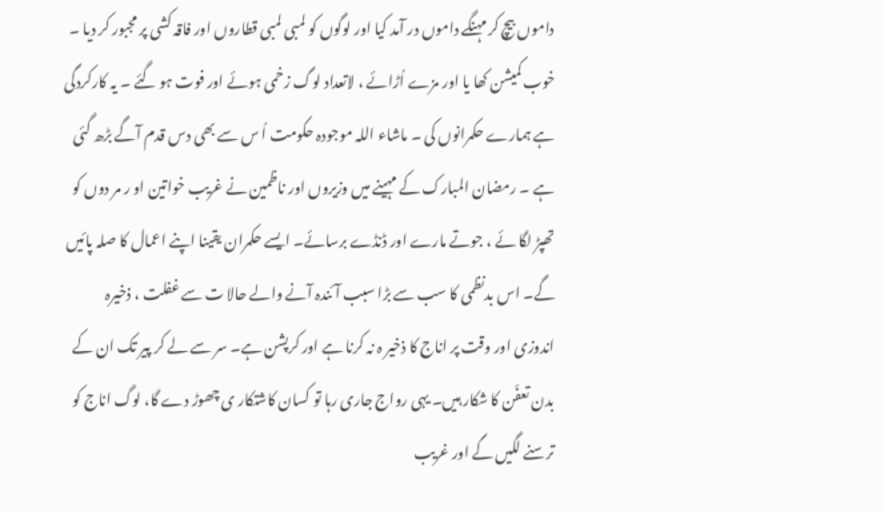داموں بیچ کر مہنگے داموں در آمد کیا اور لوگوں کو لمبی لمبی قطاروں اور فاقہ کشی پر مجبور کر دیا ۔ خوب کمیشن کھا یا اور مزے اُڑائے ، لاتعداد لوگ زخمی ہوئے اور فوت ہو گئے ۔ یہ کارکردگی ہے ہمارے حکمرانوں کی ۔ ماشاء اللہ موجودہ حکومت اُ س سے بھی دس قدم آگے بڑھ گئی ہے ۔ رمضان المبارک کے مہینے میں وزیروں اور ناظمین نے غریب خواتین او ر مر دوں کو تھپڑ لگا ئے ، جوتے مارے اور ڈنڈے برسائے۔ ایسے حکمران یقینا اپنے اعمال کا صلہ پائیں گے۔ اس بدنظمی کا سب سے بڑا سبب آئندہ آنے والے حالا ت سے غفلت ، ذخیرہ اندوزی اور وقت پر اناج کا ذخیر ہ نہ کرنا ہے اور کرپشن ہے۔ سر سے لے کر پیر تک ان کے بدن تعفّن کا شکار ہیں۔ یہی رواج جاری رہا تو کسان کاشتکار ی چھوڑ دے گا، لوگ اناج کو ترسنے لگیں گے اور غریب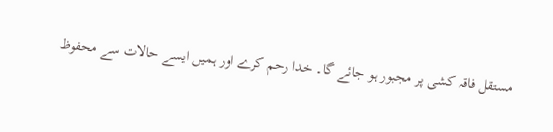مستقل فاقہ کشی پر مجبور ہو جائے گا۔ خدا رحم کرے اور ہمیں ایسے حالات سے محفوظ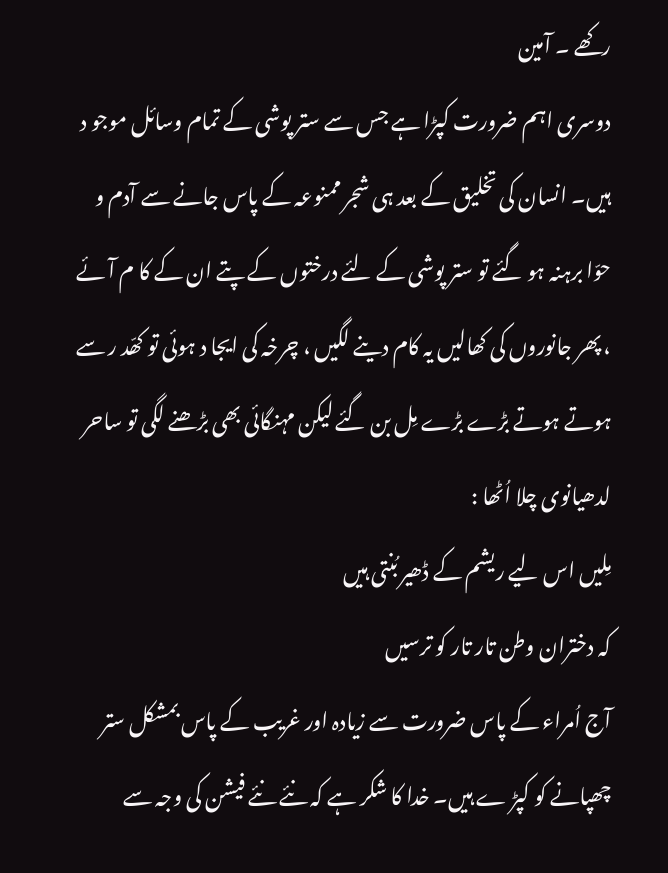رکھے ۔ آمین
دوسری اہم ضرورت کپڑا ہے جس سے ستر پوشی کے تمام وسائل موجو د ہیں۔ انسان کی تخلیق کے بعد ہی شجر ممنوعہ کے پاس جانے سے آدم و حوّا برہنہ ہو گئے تو ستر پوشی کے لئے درختوں کے پتے ان کے کا م آئے ، پھر جانوروں کی کھالیں یہ کام دینے لگیں ، چرخہ کی ایجا د ہوئی تو کھّد ر سے ہوتے ہوتے بڑے بڑے مِل بن گئے لیکن مہنگائی بھی بڑھنے لگی تو ساحر لدھیانوی چلا اُٹھا :
مِلیں اس لیے ریشم کے ڈھیر بُنتی ہیں
کہ دختران وطن تار تار کو ترسیں
آج اُمراء کے پاس ضرورت سے زیادہ اور غریب کے پاس بمشکل ستر چھپانے کو کپڑ ے ہیں۔ خدا کا شکر ہے کہ نئے نئے فیشن کی وجہ سے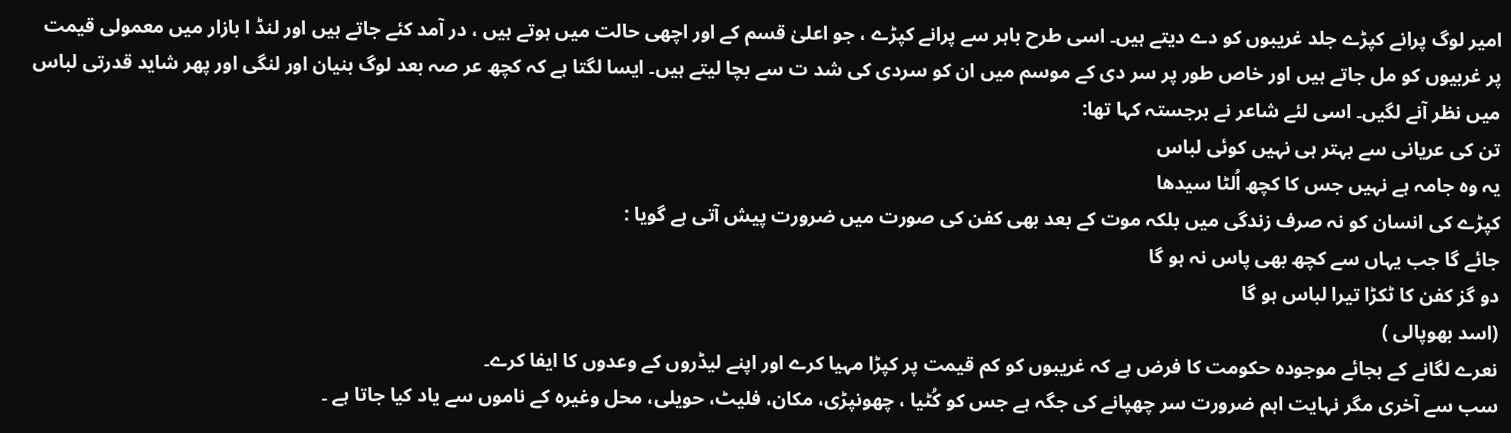امیر لوگ پرانے کپڑے جلد غریبوں کو دے دیتے ہیں۔ اسی طرح باہر سے پرانے کپڑے ، جو اعلیٰ قسم کے اور اچھی حالت میں ہوتے ہیں ، در آمد کئے جاتے ہیں اور لنڈ ا بازار میں معمولی قیمت پر غربیوں کو مل جاتے ہیں اور خاص طور پر سر دی کے موسم میں ان کو سردی کی شد ت سے بچا لیتے ہیں۔ ایسا لگتا ہے کہ کچھ عر صہ بعد لوگ بنیان اور لنگی اور پھر شاید قدرتی لباس میں نظر آنے لگیں۔ اسی لئے شاعر نے برجستہ کہا تھا:
تن کی عریانی سے بہتر ہی نہیں کوئی لباس
یہ وہ جامہ ہے نہیں جس کا کچھ اُلٹا سیدھا
کپڑے کی انسان کو نہ صرف زندگی میں بلکہ موت کے بعد بھی کفن کی صورت میں ضرورت پیش آتی ہے گویا :
جائے گا جب یہاں سے کچھ بھی پاس نہ ہو گا
دو گز کفن کا ٹکڑا تیرا لباس ہو گا
(اسد بھوپالی )
نعرے لگانے کے بجائے موجودہ حکومت کا فرض ہے کہ غریبوں کو کم قیمت پر کپڑا مہیا کرے اور اپنے لیڈروں کے وعدوں کا ایفا کرے۔
سب سے آخری مگر نہایت اہم ضرورت سر چھپانے کی جگہ ہے جس کو کُٹیا ، چھونپڑی، مکان، فلیٹ، حویلی، محل وغیرہ کے ناموں سے یاد کیا جاتا ہے ۔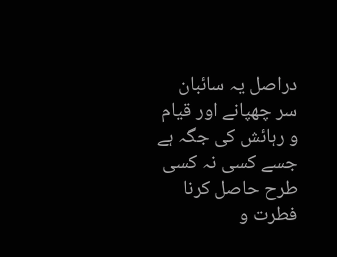دراصل یہ سائبان سر چھپانے اور قیام و رہائش کی جگہ ہے جسے کسی نہ کسی طرح حاصل کرنا فطرت و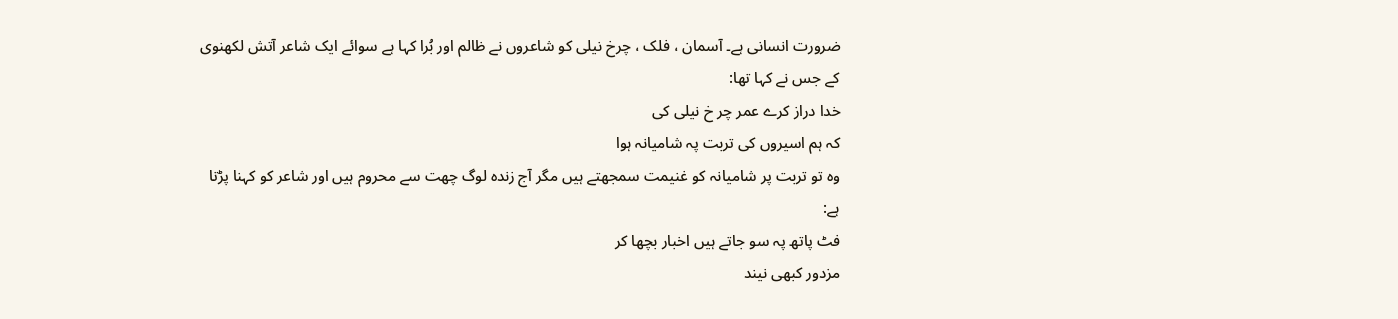ضرورت انسانی ہے۔ آسمان ، فلک ، چرخ نیلی کو شاعروں نے ظالم اور بُرا کہا ہے سوائے ایک شاعر آتش لکھنوی کے جس نے کہا تھا:
خدا دراز کرے عمر چر خ نیلی کی
کہ ہم اسیروں کی تربت پہ شامیانہ ہوا
وہ تو تربت پر شامیانہ کو غنیمت سمجھتے ہیں مگر آج زندہ لوگ چھت سے محروم ہیں اور شاعر کو کہنا پڑتا ہے:
فٹ پاتھ پہ سو جاتے ہیں اخبار بچھا کر
مزدور کبھی نیند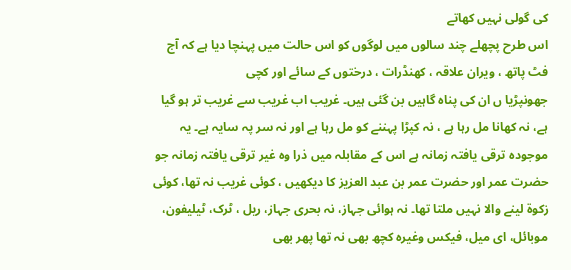کی گولی نہیں کھاتے
اس طرح پچھلے چند سالوں میں لوگوں کو اس حالت میں پہنچا دیا ہے کہ آج فٹ پاتھ ، ویران علاقہ ، کھنڈرات ، درختوں کے سائے اور کچی
جھونپڑیا ں ان کی پناہ گاہیں بن گئی ہیں۔ غریب اب غریب سے غریب تر ہو گیا ہے، نہ کھانا مل رہا ہے ، نہ کپڑا پہننے کو مل رہا ہے اور نہ سر پہ سایہ ہے۔ یہ موجودہ ترقی یافتہ زمانہ ہے اس کے مقابلہ میں ذرا وہ غیر ترقی یافتہ زمانہ جو حضرت عمر اور حضرت عمر بن عبد العزیز کا دیکھیں ، کوئی غریب نہ تھا، کوئی زکوة لینے والا نہیں ملتا تھا۔ نہ ہوائی جہاز، نہ بحری جہاز، ریل ، ٹرک، ٹیلیفون، موبائل، ای میل، فیکس وغیرہ کچھ بھی نہ تھا پھر بھی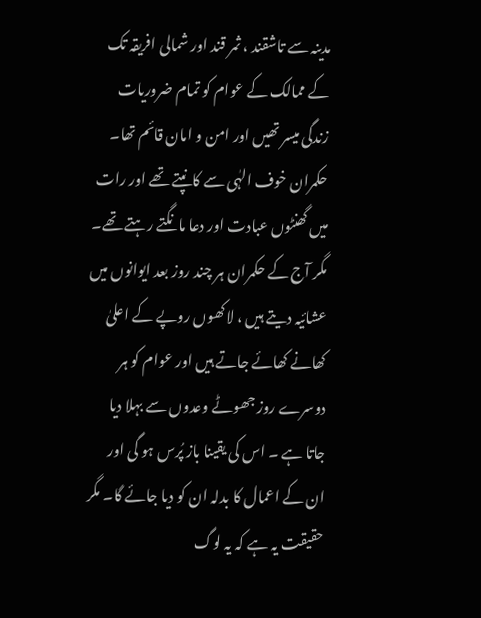مدینہ سے تاشقند ، ثمر قند اور شمالی افریقہ تک کے ممالک کے عوام کو تمام ضروریات زندگی میسر تھیں اور امن و امان قائم تھا۔ حکمران خوف الہٰی سے کانپتے تھے اور رات میں گھنٹوں عبادت اور دعا مانگتے رہتے تھے۔ مگر آج کے حکمران ہر چند روز بعد ایوانوں میں عشائیہ دیتے ہیں ، لاکھوں روپے کے اعلیٰ کھانے کھائے جاتے ہیں اور عوام کو ہر دوسرے روز جھوٹے وعدوں سے بہلا دیا جاتا ہے ۔ اس کی یقینا باز پُرس ہو گی اور ان کے اعمال کا بدلہ ان کو دیا جائے گا۔ مگر حقیقت یہ ہے کہ یہ لوگ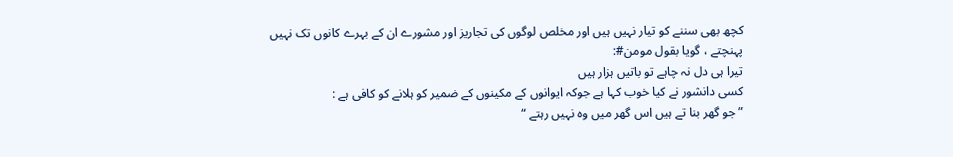کچھ بھی سننے کو تیار نہیں ہیں اور مخلص لوگوں کی تجاریز اور مشورے ان کے بہرے کانوں تک نہیں پہنچتے ، گویا بقول مومن#:
تیرا ہی دل نہ چاہے تو باتیں ہزار ہیں
کسی دانشور نے کیا خوب کہا ہے جوکہ ایوانوں کے مکینوں کے ضمیر کو ہلانے کو کافی ہے :
”جو گھر بنا تے ہیں اس گھر میں وہ نہیں رہتے “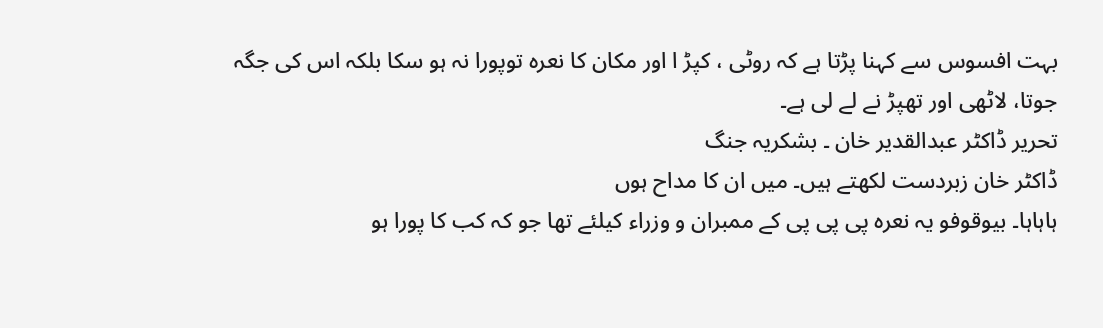بہت افسوس سے کہنا پڑتا ہے کہ روٹی ، کپڑ ا اور مکان کا نعرہ توپورا نہ ہو سکا بلکہ اس کی جگہ جوتا، لاٹھی اور تھپڑ نے لے لی ہے۔
تحرير ڈاکٹر عبدالقدير خان ۔ بشکريہ جنگ
ڈاکٹر خان زبردست لکھتے ہیں۔ میں ان کا مداح ہوں
ہاہاہا۔ بیوقوفو یہ نعرہ پی پی پی کے ممبران و وزراء کیلئے تھا جو کہ کب کا پورا ہو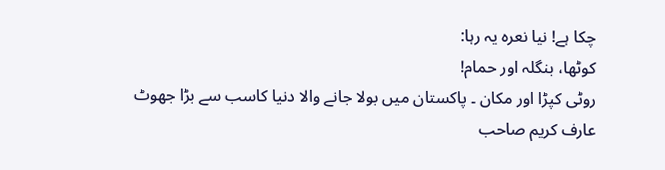چکا ہے! نیا نعرہ یہ رہا:
کوٹھا، بنگلہ اور حمام!
روٹی کپڑا اور مکان ۔ پاکستان میں بولا جانے والا دنیا کاسب سے بڑا جھوٹ
عارف کريم صاحب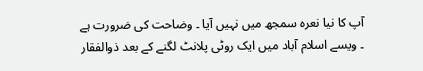آپ کا نيا نعرہ سمجھ ميں نہيں آيا ۔ وضاحت کی ضرورت ہے ۔ ويسے اسلام آباد ميں ايک روٹی پلانٹ لگنے کے بعد ذوالفقار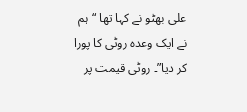علی بھٹو نے کہا تھا “ہم نے ايک وعدہ روٹی کا پورا کر ديا”۔ روٹی قيمت پر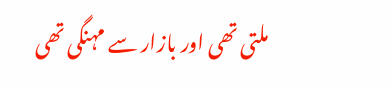ملتی تھی اور بازار سے مہنگی تھی